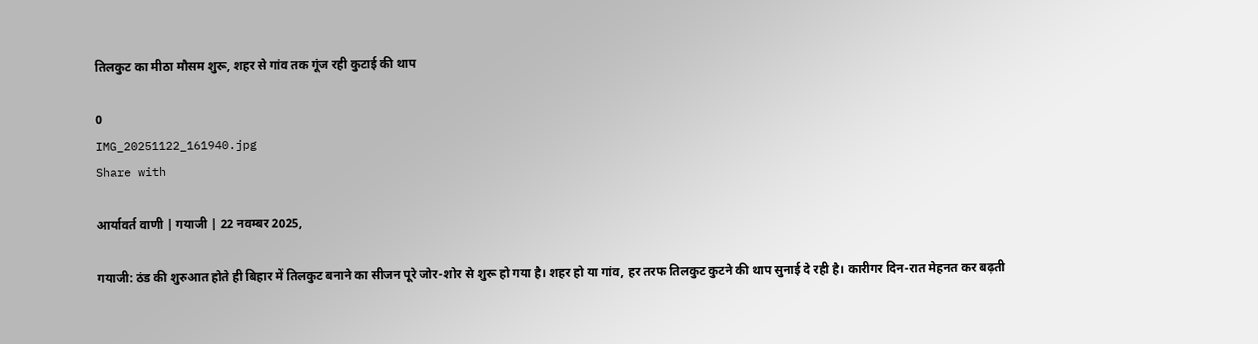तिलकुट का मीठा मौसम शुरू, शहर से गांव तक गूंज रही कुटाई की थाप

0
IMG_20251122_161940.jpg
Share with

आर्यावर्त वाणी | गयाजी | 22 नवम्बर 2025,

गयाजी: ठंड की शुरुआत होते ही बिहार में तिलकुट बनाने का सीजन पूरे जोर-शोर से शुरू हो गया है। शहर हो या गांव, हर तरफ तिलकुट कुटने की थाप सुनाई दे रही है। कारीगर दिन-रात मेहनत कर बढ़ती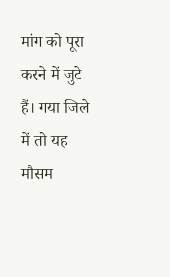मांग को पूरा करने में जुटे हैं। गया जिले में तो यह मौसम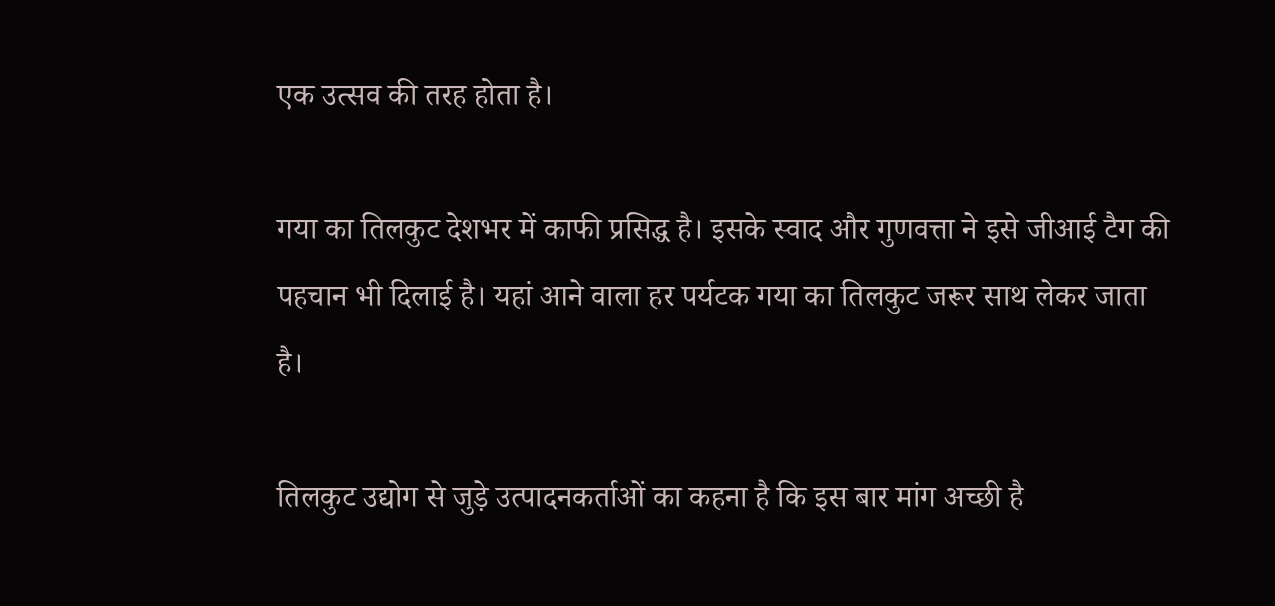एक उत्सव की तरह होता है।

गया का तिलकुट देशभर में काफी प्रसिद्ध है। इसके स्वाद और गुणवत्ता ने इसे जीआई टैग की पहचान भी दिलाई है। यहां आने वाला हर पर्यटक गया का तिलकुट जरूर साथ लेकर जाता है।

तिलकुट उद्योग से जुड़े उत्पादनकर्ताओं का कहना है कि इस बार मांग अच्छी है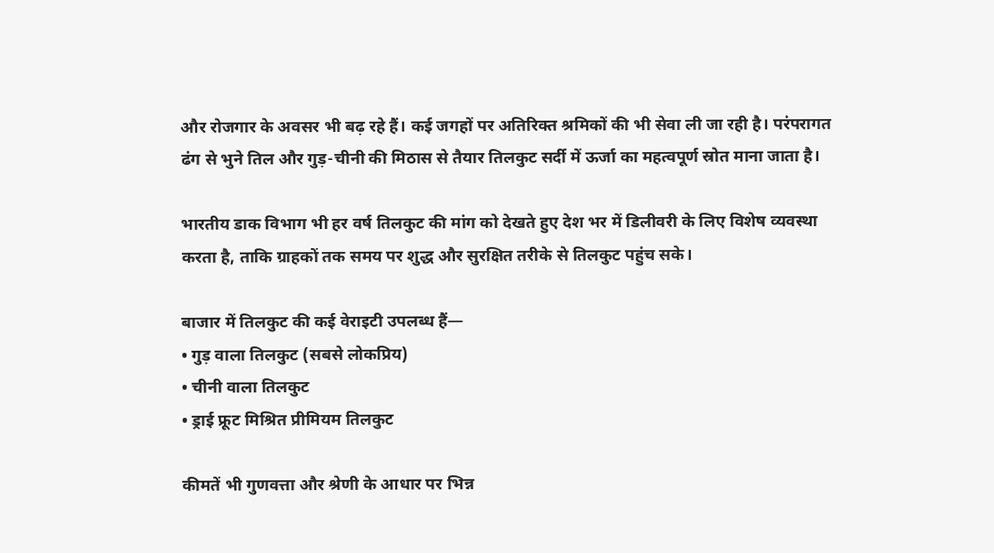और रोजगार के अवसर भी बढ़ रहे हैं। कई जगहों पर अतिरिक्त श्रमिकों की भी सेवा ली जा रही है। परंपरागत ढंग से भुने तिल और गुड़-चीनी की मिठास से तैयार तिलकुट सर्दी में ऊर्जा का महत्वपूर्ण स्रोत माना जाता है।

भारतीय डाक विभाग भी हर वर्ष तिलकुट की मांग को देखते हुए देश भर में डिलीवरी के लिए विशेष व्यवस्था करता है, ताकि ग्राहकों तक समय पर शुद्ध और सुरक्षित तरीके से तिलकुट पहुंच सके।

बाजार में तिलकुट की कई वेराइटी उपलब्ध हैं—
• गुड़ वाला तिलकुट (सबसे लोकप्रिय)
• चीनी वाला तिलकुट
• ड्राई फ्रूट मिश्रित प्रीमियम तिलकुट

कीमतें भी गुणवत्ता और श्रेणी के आधार पर भिन्न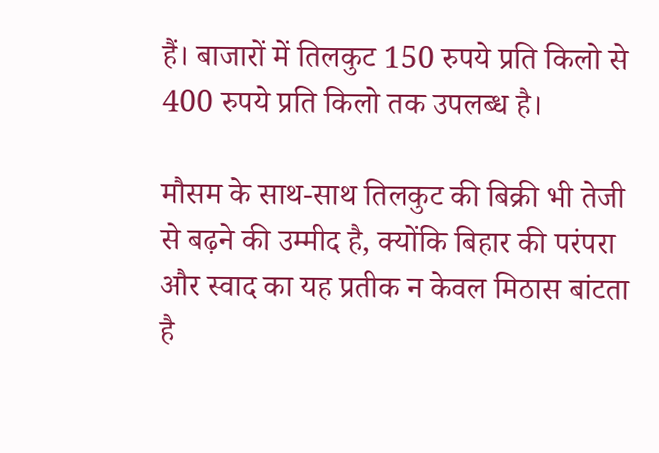हैं। बाजारों में तिलकुट 150 रुपये प्रति किलो से 400 रुपये प्रति किलो तक उपलब्ध है।

मौसम के साथ-साथ तिलकुट की बिक्री भी तेजी से बढ़ने की उम्मीद है, क्योंकि बिहार की परंपरा और स्वाद का यह प्रतीक न केवल मिठास बांटता है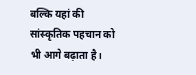बल्कि यहां की सांस्कृतिक पहचान को भी आगे बढ़ाता है।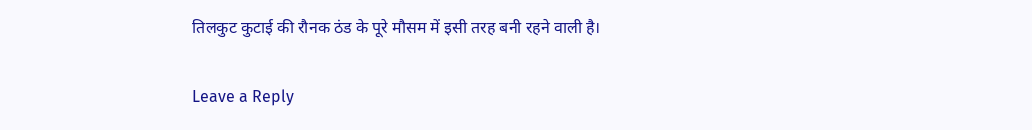तिलकुट कुटाई की रौनक ठंड के पूरे मौसम में इसी तरह बनी रहने वाली है।

Leave a Reply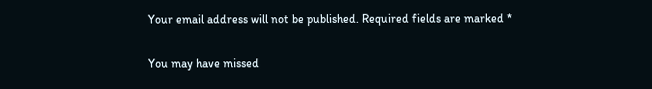Your email address will not be published. Required fields are marked *

You may have missed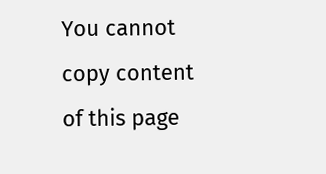You cannot copy content of this page